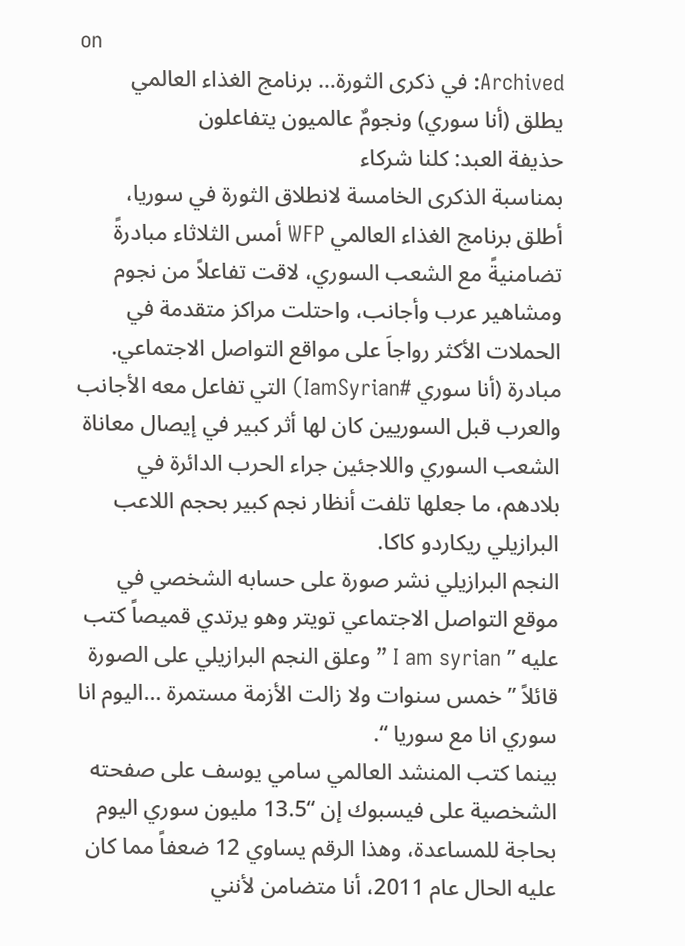on
Archived: في ذكرى الثورة… برنامج الغذاء العالمي يطلق (أنا سوري) ونجومٌ عالميون يتفاعلون
حذيفة العبد: كلنا شركاء
بمناسبة الذكرى الخامسة لانطلاق الثورة في سوريا، أطلق برنامج الغذاء العالمي WFP أمس الثلاثاء مبادرةً تضامنيةً مع الشعب السوري، لاقت تفاعلاً من نجوم ومشاهير عرب وأجانب، واحتلت مراكز متقدمة في الحملات الأكثر رواجاَ على مواقع التواصل الاجتماعي.
مبادرة (أنا سوري #IamSyrian) التي تفاعل معه الأجانب والعرب قبل السوريين كان لها أثر كبير في إيصال معاناة الشعب السوري واللاجئين جراء الحرب الدائرة في بلادهم، ما جعلها تلفت أنظار نجم كبير بحجم اللاعب البرازيلي ريكاردو كاكا.
النجم البرازيلي نشر صورة على حسابه الشخصي في موقع التواصل الاجتماعي تويتر وهو يرتدي قميصاً كتب عليه ” I am syrian ” وعلق النجم البرازيلي على الصورة قائلاً ” خمس سنوات ولا زالت الأزمة مستمرة …اليوم انا سوري انا مع سوريا “.
بينما كتب المنشد العالمي سامي يوسف على صفحته الشخصية على فيسبوك إن “13.5 مليون سوري اليوم بحاجة للمساعدة، وهذا الرقم يساوي 12 ضعفاً مما كان عليه الحال عام 2011، أنا متضامن لأنني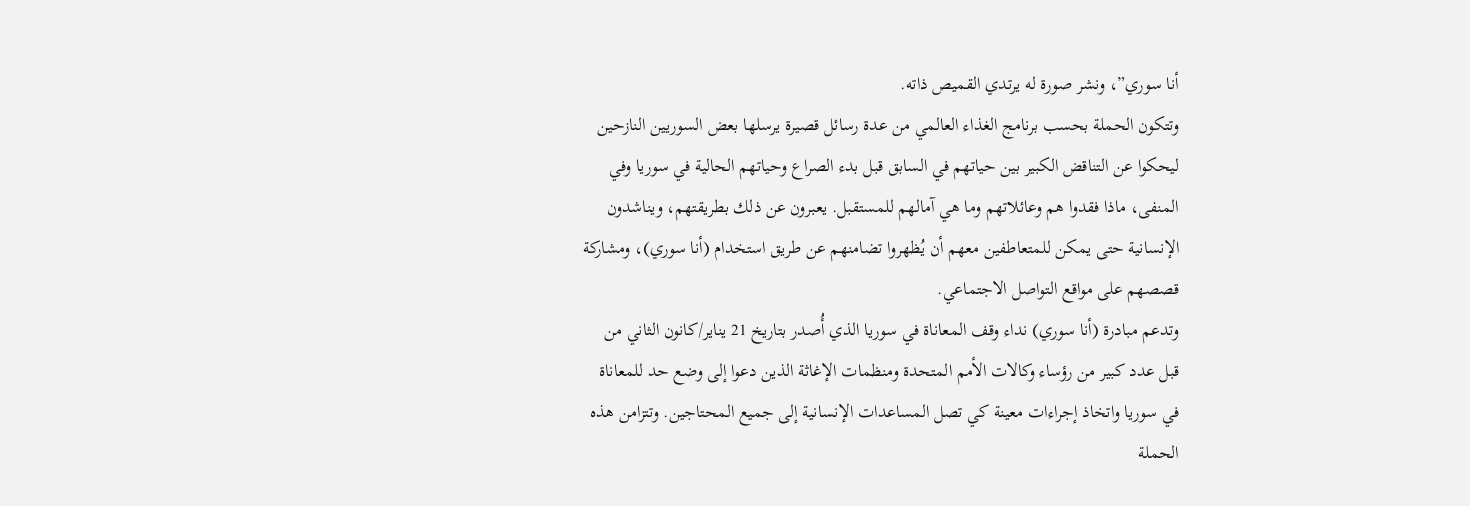أنا سوري”، ونشر صورة له يرتدي القميص ذاته.
وتتكون الحملة بحسب برنامج الغذاء العالمي من عدة رسائل قصيرة يرسلها بعض السوريين النازحين ليحكوا عن التناقض الكبير بين حياتهم في السابق قبل بدء الصراع وحياتهم الحالية في سوريا وفي المنفى، ماذا فقدوا هم وعائلاتهم وما هي آمالهم للمستقبل. يعبرون عن ذلك بطريقتهم، ويناشدون الإنسانية حتى يمكن للمتعاطفين معهم أن يُظهروا تضامنهم عن طريق استخدام (أنا سوري)، ومشاركة قصصهم على مواقع التواصل الاجتماعي.
وتدعم مبادرة (أنا سوري) نداء وقف المعاناة في سوريا الذي أُصدر بتاريخ 21 يناير/كانون الثاني من قبل عدد كبير من رؤساء وكالات الأمم المتحدة ومنظمات الإغاثة الذين دعوا إلى وضع حد للمعاناة في سوريا واتخاذ إجراءات معينة كي تصل المساعدات الإنسانية إلى جميع المحتاجين. وتتزامن هذه الحملة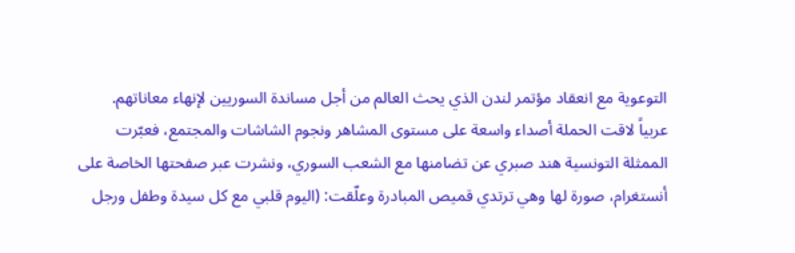التوعوية مع انعقاد مؤتمر لندن الذي يحث العالم من أجل مساندة السوريين لإنهاء معاناتهم.
عربياً لاقت الحملة أصداء واسعة على مستوى المشاهر ونجوم الشاشات والمجتمع، فعبّرت الممثلة التونسية هند صبري عن تضامنها مع الشعب السوري، ونشرت عبر صفحتها الخاصة على أنستغرام، صورة لها وهي ترتدي قميص المبادرة وعلّقت: (اليوم قلبي مع كل سيدة وطفل ورجل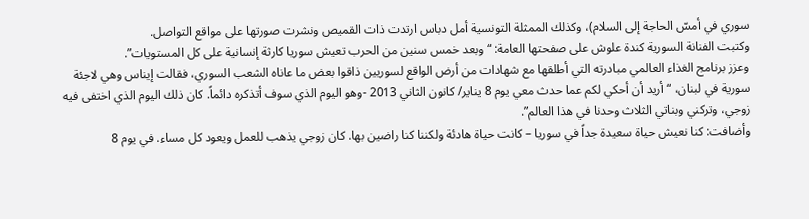سوري في أمسّ الحاجة إلى السلام)، وكذلك الممثلة التونسية أمل دباس ارتدت ذات القميص ونشرت صورتها على مواقع التواصل.
وكتبت الفنانة السورية كندة علوش على صفحتها العامة: “وبعد خمس سنين من الحرب تعيش سوريا كارثة إنسانية على كل المستويات”.
وعزز برنامج الغذاء العالمي مبادرته التي أطلقها مع شهادات من أرض الواقع لسوريين ذاقوا بعض ما عاناه الشعب السوري، فقالت إيناس وهي لاجئة سورية في لبنان، “أريد أن أحكي لكم عما حدث معي يوم 8 يناير/ كانون الثاني 2013 -وهو اليوم الذي سوف أتذكره دائماً. كان ذلك اليوم الذي اختفى فيه زوجي، وتركني وبناتي الثلاث وحدنا في هذا العالم”.
وأضافت: كنا نعيش حياة سعيدة جداً في سوريا – كانت حياة هادئة ولكننا كنا راضين بها. كان زوجي يذهب للعمل ويعود كل مساء. في يوم 8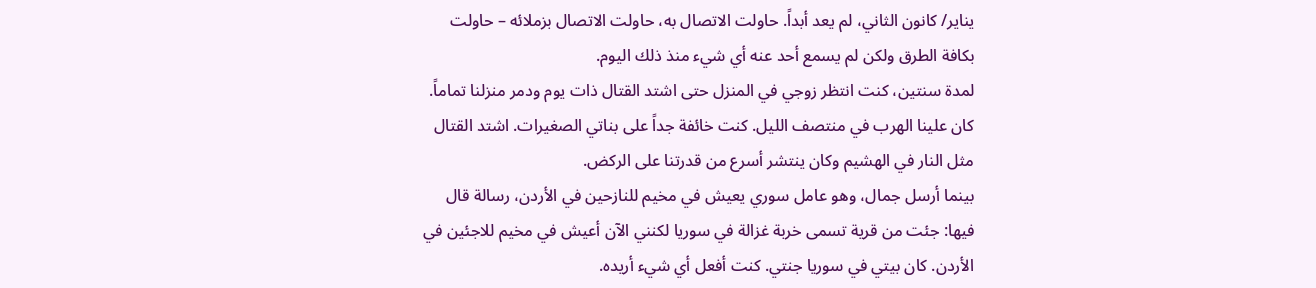يناير/ كانون الثاني، لم يعد أبداً. حاولت الاتصال به، حاولت الاتصال بزملائه – حاولت بكافة الطرق ولكن لم يسمع أحد عنه أي شيء منذ ذلك اليوم.
لمدة سنتين، كنت انتظر زوجي في المنزل حتى اشتد القتال ذات يوم ودمر منزلنا تماماً. كان علينا الهرب في منتصف الليل. كنت خائفة جداً على بناتي الصغيرات. اشتد القتال مثل النار في الهشيم وكان ينتشر أسرع من قدرتنا على الركض.
بينما أرسل جمال، وهو عامل سوري يعيش في مخيم للنازحين في الأردن، رسالة قال فيها: جئت من قرية تسمى خربة غزالة في سوريا لكنني الآن أعيش في مخيم للاجئين في الأردن. كان بيتي في سوريا جنتي. كنت أفعل أي شيء أريده.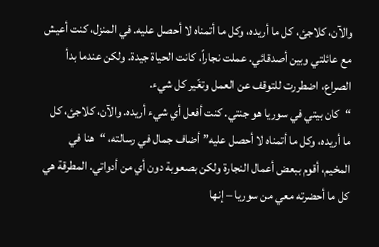والآن، كلاجئ، كل ما أريده، وكل ما أتمناه لا أحصل عليه. في المنزل، كنت أعيش مع عائلتي وبين أصدقائي. عملت نجاراً، كانت الحياة جيدة. ولكن عندما بدأ الصراع، اضطررت للتوقف عن العمل وتغّير كل شيء.
“كان بيتي في سوريا هو جنتي. كنت أفعل أي شيء أريده. والآن، كلاجئ، كل ما أريده، وكل ما أتمناه لا أحصل عليه” أضاف جمال في رسالته، “هنا في المخيم، أقوم ببعض أعمال النجارة ولكن بصعوبة دون أي من أدواتي. المطرقة هي كل ما أحضرته معي من سوريا – إنها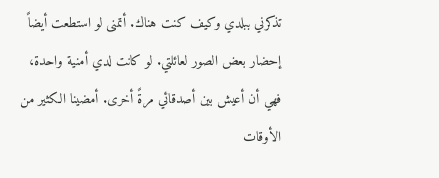تذكرني ببلدي وكيف كنت هناك. أتمنى لو استطعت أيضاً إحضار بعض الصور لعائلتي. لو كانت لدي أمنية واحدة، فهي أن أعيش بين أصدقائي مرةً أخرى. أمضينا الكثير من الأوقات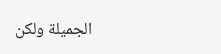الجميلة ولكن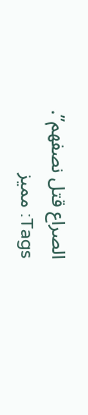الصراع قتل نصفهم”.
Tags: مميز